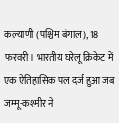कल्याणी (पश्चिम बंगाल), 18 फरवरी। भारतीय घरेलू क्रिकेट में एक ऐतिहासिक पल दर्ज हुआ जब जम्मू-कश्मीर ने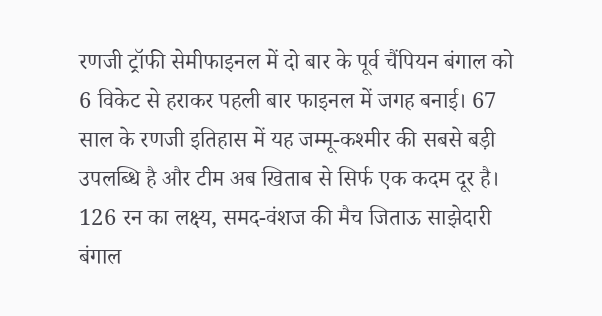रणजी ट्रॉफी सेमीफाइनल में दो बार के पूर्व चैंपियन बंगाल को 6 विकेट से हराकर पहली बार फाइनल में जगह बनाई। 67 साल के रणजी इतिहास में यह जम्मू-कश्मीर की सबसे बड़ी उपलब्धि है और टीम अब खिताब से सिर्फ एक कदम दूर है।
126 रन का लक्ष्य, समद-वंशज की मैच जिताऊ साझेदारी
बंगाल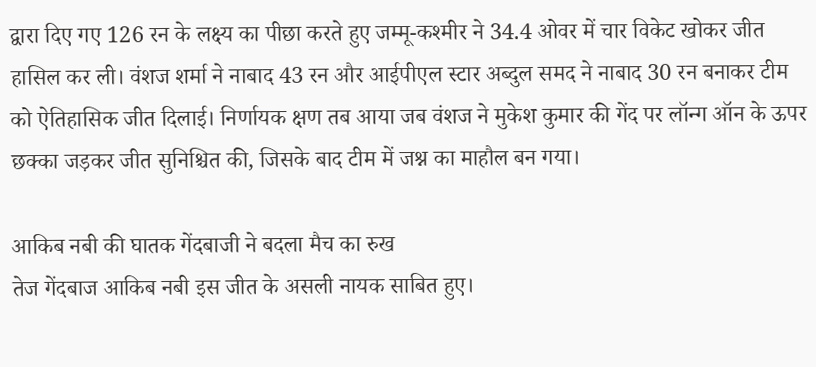द्वारा दिए गए 126 रन के लक्ष्य का पीछा करते हुए जम्मू-कश्मीर ने 34.4 ओवर में चार विकेट खोकर जीत हासिल कर ली। वंशज शर्मा ने नाबाद 43 रन और आईपीएल स्टार अब्दुल समद ने नाबाद 30 रन बनाकर टीम को ऐतिहासिक जीत दिलाई। निर्णायक क्षण तब आया जब वंशज ने मुकेश कुमार की गेंद पर लॉन्ग ऑन के ऊपर छक्का जड़कर जीत सुनिश्चित की, जिसके बाद टीम में जश्न का माहौल बन गया।

आकिब नबी की घातक गेंदबाजी ने बदला मैच का रुख
तेज गेंदबाज आकिब नबी इस जीत के असली नायक साबित हुए।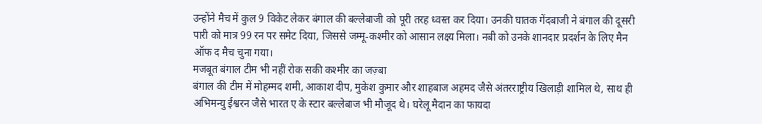उन्होंने मैच में कुल 9 विकेट लेकर बंगाल की बल्लेबाजी को पूरी तरह ध्वस्त कर दिया। उनकी घातक गेंदबाजी ने बंगाल की दूसरी पारी को मात्र 99 रन पर समेट दिया, जिससे जम्मू-कश्मीर को आसान लक्ष्य मिला। नबी को उनके शानदार प्रदर्शन के लिए मैन ऑफ द मैच चुना गया।
मजबूत बंगाल टीम भी नहीं रोक सकी कश्मीर का जज़्बा
बंगाल की टीम में मोहम्मद शमी, आकाश दीप, मुकेश कुमार और शाहबाज अहमद जैसे अंतरराष्ट्रीय खिलाड़ी शामिल थे, साथ ही अभिमन्यु ईश्वरन जैसे भारत ए के स्टार बल्लेबाज भी मौजूद थे। घरेलू मैदान का फायदा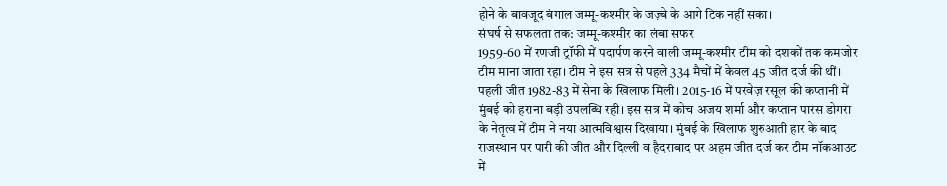होने के बावजूद बंगाल जम्मू-कश्मीर के जज़्बे के आगे टिक नहीं सका।
संघर्ष से सफलता तक: जम्मू-कश्मीर का लंबा सफर
1959-60 में रणजी ट्रॉफी में पदार्पण करने वाली जम्मू-कश्मीर टीम को दशकों तक कमजोर टीम माना जाता रहा। टीम ने इस सत्र से पहले 334 मैचों में केवल 45 जीत दर्ज की थीं। पहली जीत 1982-83 में सेना के खिलाफ मिली। 2015-16 में परवेज़ रसूल की कप्तानी में मुंबई को हराना बड़ी उपलब्धि रही। इस सत्र में कोच अजय शर्मा और कप्तान पारस डोगरा के नेतृत्व में टीम ने नया आत्मविश्वास दिखाया। मुंबई के खिलाफ शुरुआती हार के बाद राजस्थान पर पारी की जीत और दिल्ली व हैदराबाद पर अहम जीत दर्ज कर टीम नॉकआउट में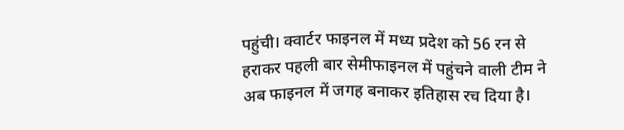पहुंची। क्वार्टर फाइनल में मध्य प्रदेश को 56 रन से हराकर पहली बार सेमीफाइनल में पहुंचने वाली टीम ने अब फाइनल में जगह बनाकर इतिहास रच दिया है।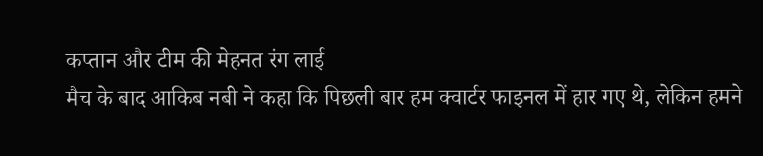कप्तान और टीम की मेहनत रंग लाई
मैच के बाद आकिब नबी ने कहा कि पिछली बार हम क्वार्टर फाइनल में हार गए थे, लेकिन हमने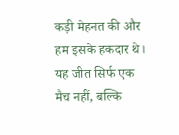कड़ी मेहनत की और हम इसके हकदार थे। यह जीत सिर्फ एक मैच नहीं, बल्कि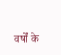वर्षों के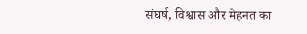संघर्ष, विश्वास और मेहनत का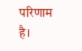परिणाम है।